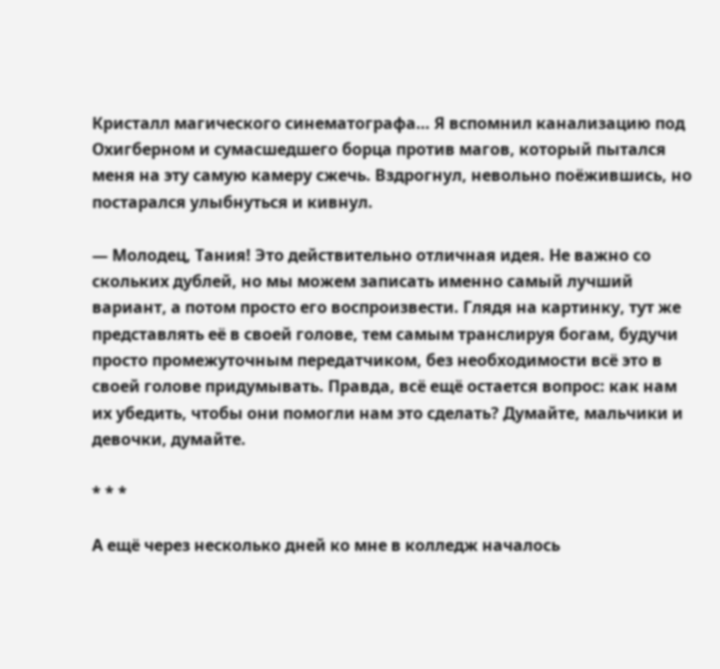Кристалл магического синематографа… Я вспомнил канализацию под Охигберном и сумасшедшего борца против магов, который пытался меня на эту самую камеру сжечь. Вздрогнул, невольно поёжившись, но постарался улыбнуться и кивнул.

— Молодец, Тания! Это действительно отличная идея. Не важно со скольких дублей, но мы можем записать именно самый лучший вариант, а потом просто его воспроизвести. Глядя на картинку, тут же представлять её в своей голове, тем самым транслируя богам, будучи просто промежуточным передатчиком, без необходимости всё это в своей голове придумывать. Правда, всё ещё остается вопрос: как нам их убедить, чтобы они помогли нам это сделать? Думайте, мальчики и девочки, думайте.

* * *

А ещё через несколько дней ко мне в колледж началось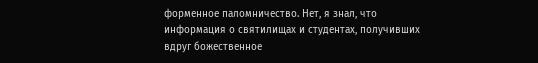форменное паломничество. Нет, я знал, что информация о святилищах и студентах, получивших вдруг божественное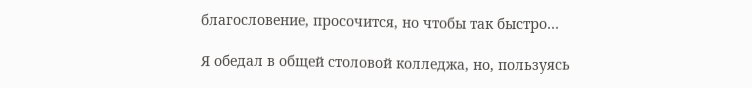благословение, просочится, но чтобы так быстро…

Я обедал в общей столовой колледжа, но, пользуясь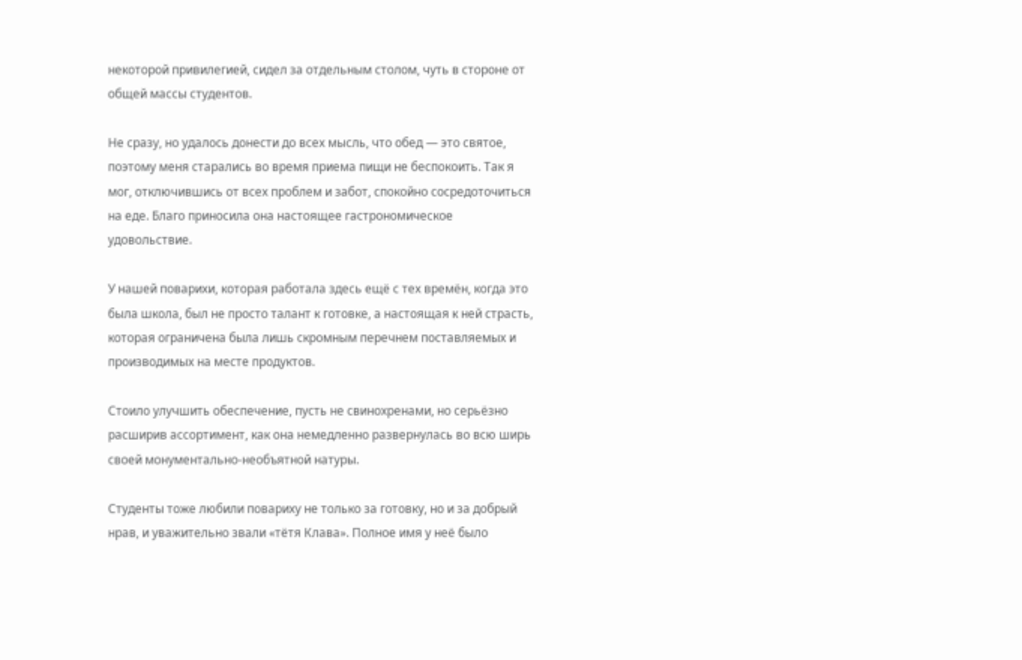некоторой привилегией, сидел за отдельным столом, чуть в стороне от общей массы студентов.

Не сразу, но удалось донести до всех мысль, что обед — это святое, поэтому меня старались во время приема пищи не беспокоить. Так я мог, отключившись от всех проблем и забот, спокойно сосредоточиться на еде. Благо приносила она настоящее гастрономическое удовольствие.

У нашей поварихи, которая работала здесь ещё с тех времён, когда это была школа, был не просто талант к готовке, а настоящая к ней страсть, которая ограничена была лишь скромным перечнем поставляемых и производимых на месте продуктов.

Стоило улучшить обеспечение, пусть не свинохренами, но серьёзно расширив ассортимент, как она немедленно развернулась во всю ширь своей монументально-необъятной натуры.

Студенты тоже любили повариху не только за готовку, но и за добрый нрав, и уважительно звали «тётя Клава». Полное имя у неё было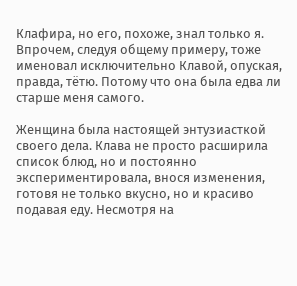Клафира, но его, похоже, знал только я. Впрочем, следуя общему примеру, тоже именовал исключительно Клавой, опуская, правда, тётю. Потому что она была едва ли старше меня самого.

Женщина была настоящей энтузиасткой своего дела. Клава не просто расширила список блюд, но и постоянно экспериментировала, внося изменения, готовя не только вкусно, но и красиво подавая еду. Несмотря на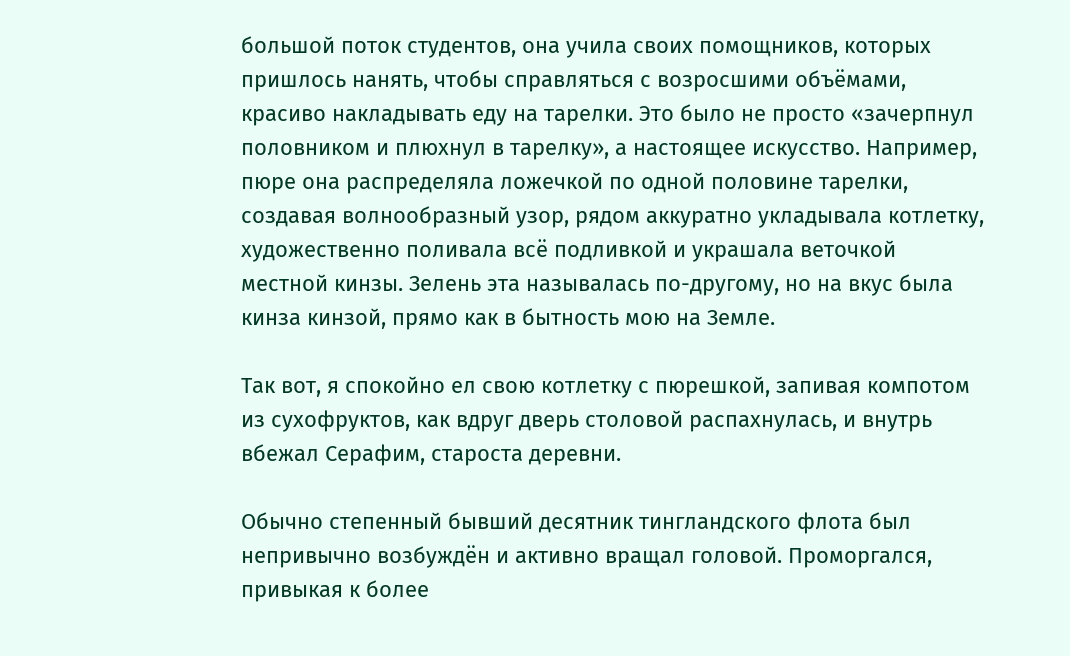большой поток студентов, она учила своих помощников, которых пришлось нанять, чтобы справляться с возросшими объёмами, красиво накладывать еду на тарелки. Это было не просто «зачерпнул половником и плюхнул в тарелку», а настоящее искусство. Например, пюре она распределяла ложечкой по одной половине тарелки, создавая волнообразный узор, рядом аккуратно укладывала котлетку, художественно поливала всё подливкой и украшала веточкой местной кинзы. Зелень эта называлась по-другому, но на вкус была кинза кинзой, прямо как в бытность мою на Земле.

Так вот, я спокойно ел свою котлетку с пюрешкой, запивая компотом из сухофруктов, как вдруг дверь столовой распахнулась, и внутрь вбежал Серафим, староста деревни.

Обычно степенный бывший десятник тингландского флота был непривычно возбуждён и активно вращал головой. Проморгался, привыкая к более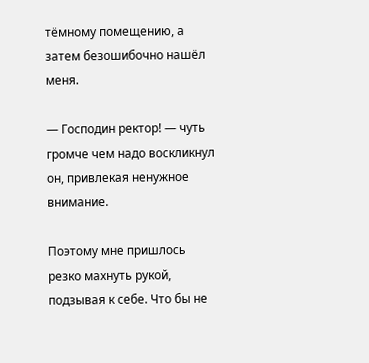тёмному помещению, а затем безошибочно нашёл меня.

— Господин ректор! — чуть громче чем надо воскликнул он, привлекая ненужное внимание.

Поэтому мне пришлось резко махнуть рукой, подзывая к себе. Что бы не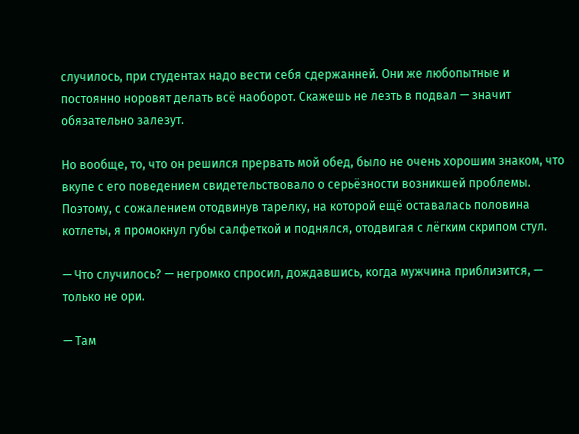случилось, при студентах надо вести себя сдержанней. Они же любопытные и постоянно норовят делать всё наоборот. Скажешь не лезть в подвал — значит обязательно залезут.

Но вообще, то, что он решился прервать мой обед, было не очень хорошим знаком, что вкупе с его поведением свидетельствовало о серьёзности возникшей проблемы. Поэтому, с сожалением отодвинув тарелку, на которой ещё оставалась половина котлеты, я промокнул губы салфеткой и поднялся, отодвигая с лёгким скрипом стул.

— Что случилось? — негромко спросил, дождавшись, когда мужчина приблизится, — только не ори.

— Там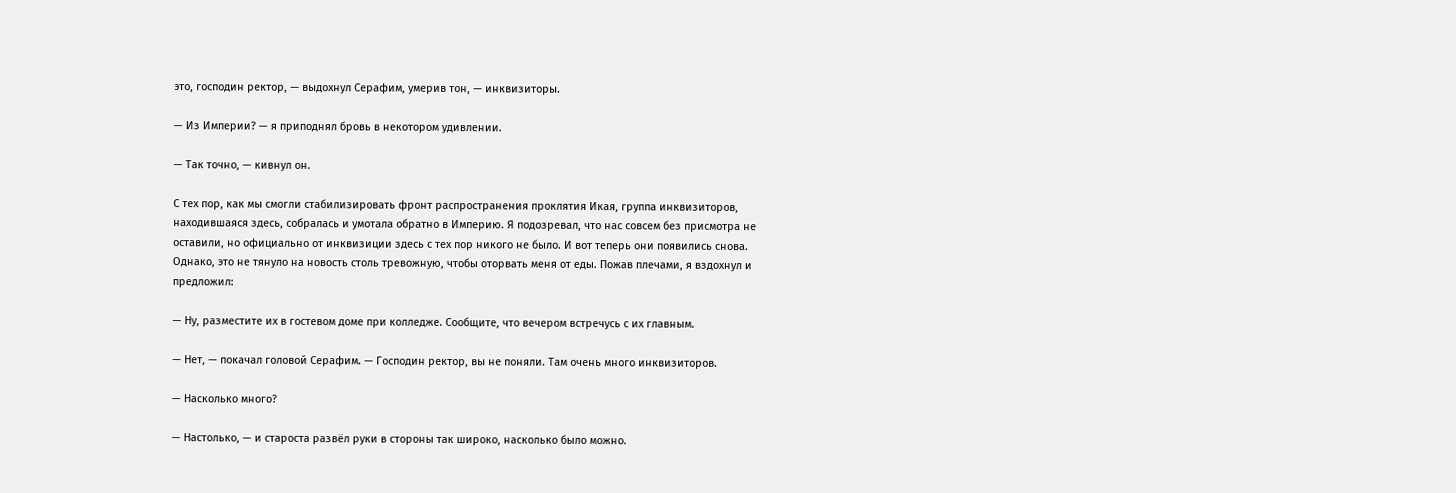это, господин ректор, — выдохнул Серафим, умерив тон, — инквизиторы.

— Из Империи? — я приподнял бровь в некотором удивлении.

— Так точно, — кивнул он.

С тех пор, как мы смогли стабилизировать фронт распространения проклятия Икая, группа инквизиторов, находившаяся здесь, собралась и умотала обратно в Империю. Я подозревал, что нас совсем без присмотра не оставили, но официально от инквизиции здесь с тех пор никого не было. И вот теперь они появились снова. Однако, это не тянуло на новость столь тревожную, чтобы оторвать меня от еды. Пожав плечами, я вздохнул и предложил:

— Ну, разместите их в гостевом доме при колледже. Сообщите, что вечером встречусь с их главным.

— Нет, — покачал головой Серафим. — Господин ректор, вы не поняли. Там очень много инквизиторов.

— Насколько много?

— Настолько, — и староста развёл руки в стороны так широко, насколько было можно.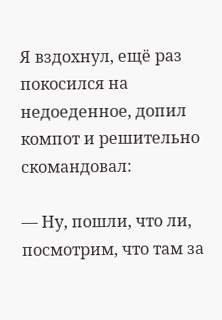Я вздохнул, ещё раз покосился на недоеденное, допил компот и решительно скомандовал:

— Ну, пошли, что ли, посмотрим, что там за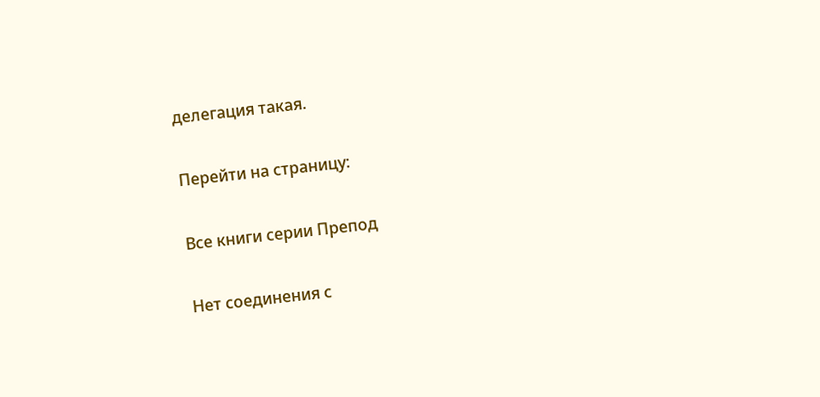делегация такая.

Перейти на страницу:

Все книги серии Препод

Нет соединения с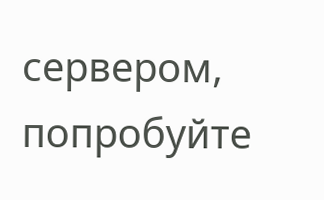сервером, попробуйте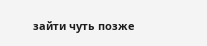зайти чуть позже